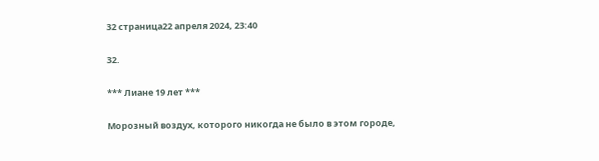32 страница22 апреля 2024, 23:40

32.

*** Лиане 19 лет ***

Морозный воздух, которого никогда не было в этом городе,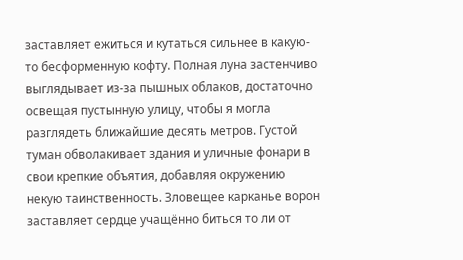заставляет ежиться и кутаться сильнее в какую-то бесформенную кофту. Полная луна застенчиво выглядывает из-за пышных облаков, достаточно освещая пустынную улицу, чтобы я могла разглядеть ближайшие десять метров. Густой туман обволакивает здания и уличные фонари в свои крепкие объятия, добавляя окружению некую таинственность. Зловещее карканье ворон заставляет сердце учащённо биться то ли от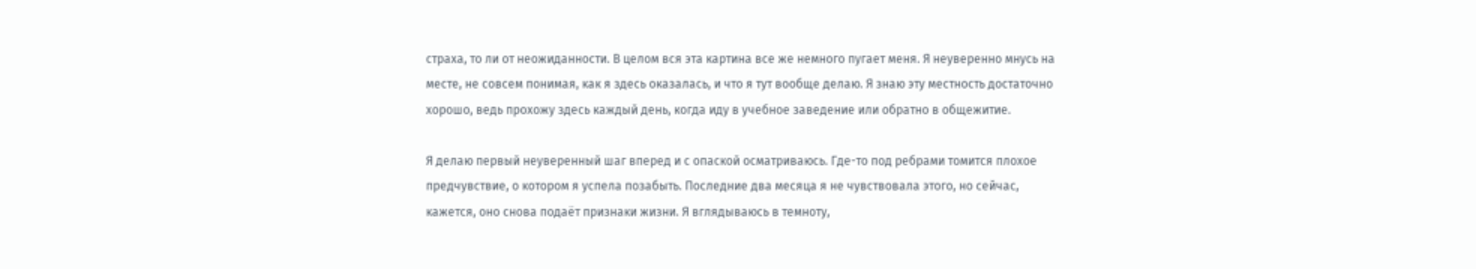страха, то ли от неожиданности. В целом вся эта картина все же немного пугает меня. Я неуверенно мнусь на месте, не совсем понимая, как я здесь оказалась, и что я тут вообще делаю. Я знаю эту местность достаточно хорошо, ведь прохожу здесь каждый день, когда иду в учебное заведение или обратно в общежитие.

Я делаю первый неуверенный шаг вперед и с опаской осматриваюсь. Где-то под ребрами томится плохое предчувствие, о котором я успела позабыть. Последние два месяца я не чувствовала этого, но сейчас, кажется, оно снова подаёт признаки жизни. Я вглядываюсь в темноту,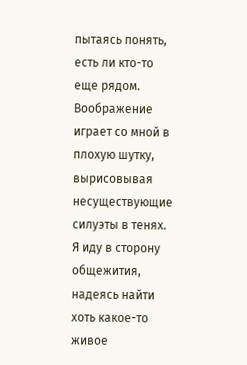пытаясь понять, есть ли кто-то еще рядом. Воображение играет со мной в плохую шутку, вырисовывая несуществующие силуэты в тенях. Я иду в сторону общежития, надеясь найти хоть какое-то живое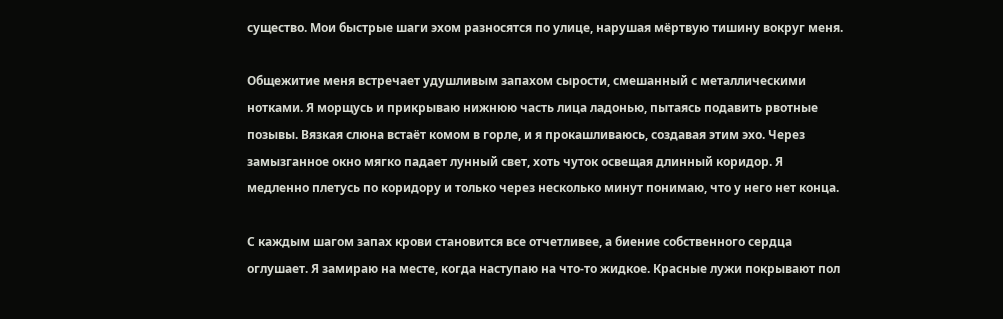существо. Мои быстрые шаги эхом разносятся по улице, нарушая мёртвую тишину вокруг меня.

Общежитие меня встречает удушливым запахом сырости, смешанный с металлическими нотками. Я морщусь и прикрываю нижнюю часть лица ладонью, пытаясь подавить рвотные позывы. Вязкая слюна встаёт комом в горле, и я прокашливаюсь, создавая этим эхо. Через замызганное окно мягко падает лунный свет, хоть чуток освещая длинный коридор. Я медленно плетусь по коридору и только через несколько минут понимаю, что у него нет конца.

С каждым шагом запах крови становится все отчетливее, а биение собственного сердца оглушает. Я замираю на месте, когда наступаю на что-то жидкое. Красные лужи покрывают пол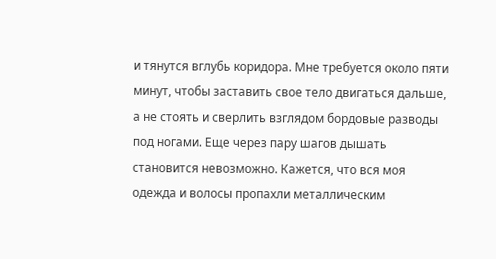и тянутся вглубь коридора. Мне требуется около пяти минут, чтобы заставить свое тело двигаться дальше, а не стоять и сверлить взглядом бордовые разводы под ногами. Еще через пару шагов дышать становится невозможно. Кажется, что вся моя одежда и волосы пропахли металлическим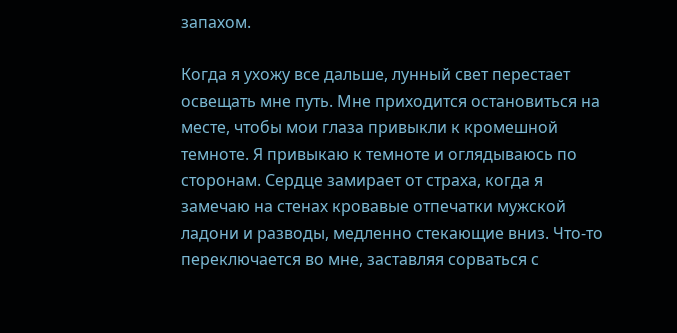запахом.

Когда я ухожу все дальше, лунный свет перестает освещать мне путь. Мне приходится остановиться на месте, чтобы мои глаза привыкли к кромешной темноте. Я привыкаю к темноте и оглядываюсь по сторонам. Сердце замирает от страха, когда я замечаю на стенах кровавые отпечатки мужской ладони и разводы, медленно стекающие вниз. Что-то переключается во мне, заставляя сорваться с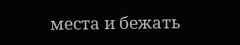места и бежать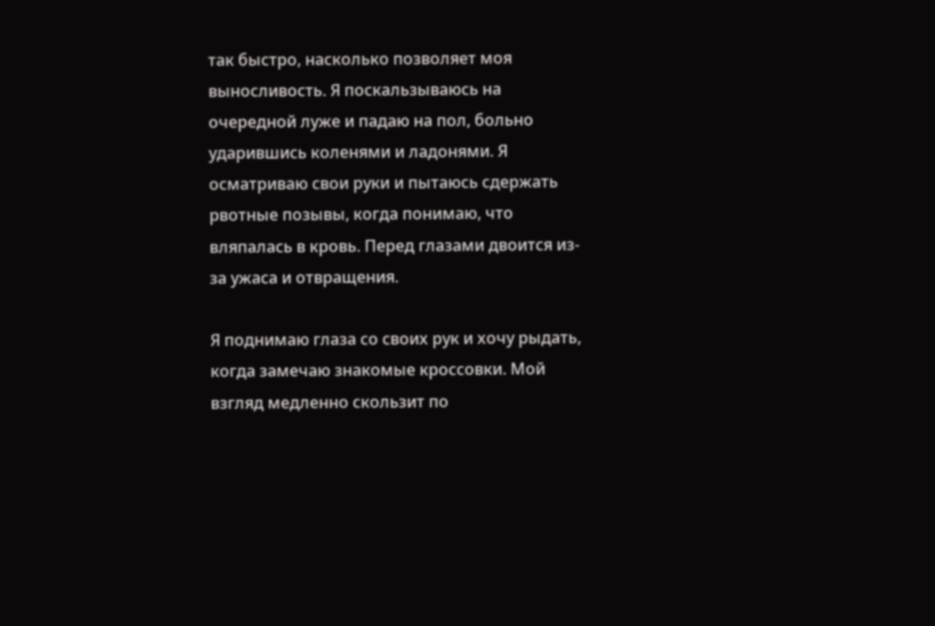так быстро, насколько позволяет моя выносливость. Я поскальзываюсь на очередной луже и падаю на пол, больно ударившись коленями и ладонями. Я осматриваю свои руки и пытаюсь сдержать рвотные позывы, когда понимаю, что вляпалась в кровь. Перед глазами двоится из-за ужаса и отвращения.

Я поднимаю глаза со своих рук и хочу рыдать, когда замечаю знакомые кроссовки. Мой взгляд медленно скользит по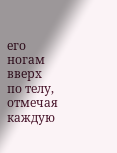его ногам вверх по телу, отмечая каждую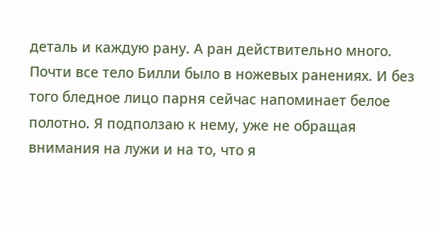деталь и каждую рану. А ран действительно много. Почти все тело Билли было в ножевых ранениях. И без того бледное лицо парня сейчас напоминает белое полотно. Я подползаю к нему, уже не обращая внимания на лужи и на то, что я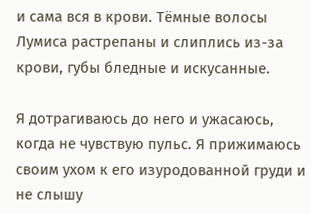и сама вся в крови. Тёмные волосы Лумиса растрепаны и слиплись из-за крови, губы бледные и искусанные.

Я дотрагиваюсь до него и ужасаюсь, когда не чувствую пульс. Я прижимаюсь своим ухом к его изуродованной груди и не слышу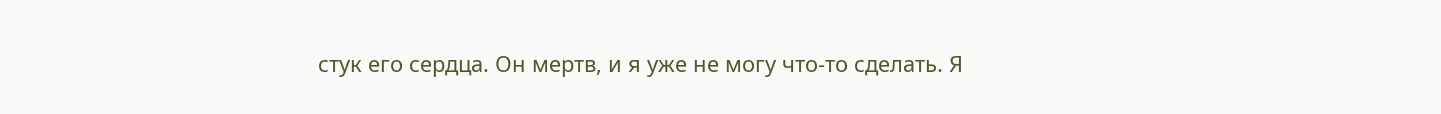стук его сердца. Он мертв, и я уже не могу что-то сделать. Я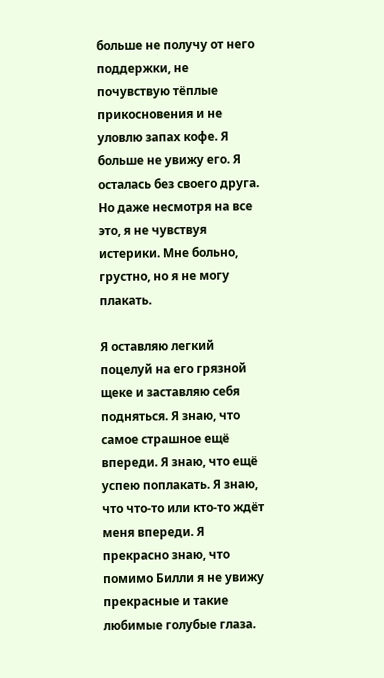больше не получу от него поддержки, не почувствую тёплые прикосновения и не уловлю запах кофе. Я больше не увижу его. Я осталась без своего друга. Но даже несмотря на все это, я не чувствуя истерики. Мне больно, грустно, но я не могу плакать.

Я оставляю легкий поцелуй на его грязной щеке и заставляю себя подняться. Я знаю, что самое страшное ещё впереди. Я знаю, что ещё успею поплакать. Я знаю, что что-то или кто-то ждёт меня впереди. Я прекрасно знаю, что помимо Билли я не увижу прекрасные и такие любимые голубые глаза.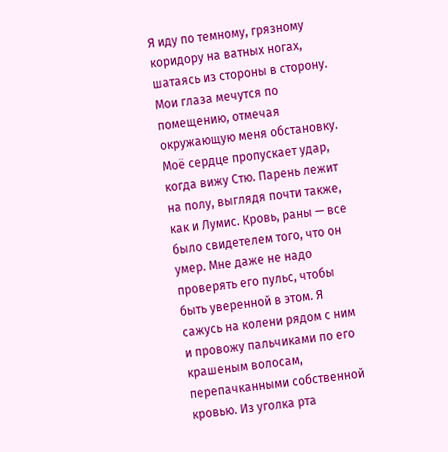Я иду по темному, грязному коридору на ватных ногах, шатаясь из стороны в сторону. Мои глаза мечутся по помещению, отмечая окружающую меня обстановку. Моё сердце пропускает удар, когда вижу Стю. Парень лежит на полу, выглядя почти также, как и Лумис. Кровь, раны — все было свидетелем того, что он умер. Мне даже не надо проверять его пульс, чтобы быть уверенной в этом. Я сажусь на колени рядом с ним и провожу пальчиками по его крашеным волосам, перепачканными собственной кровью. Из уголка рта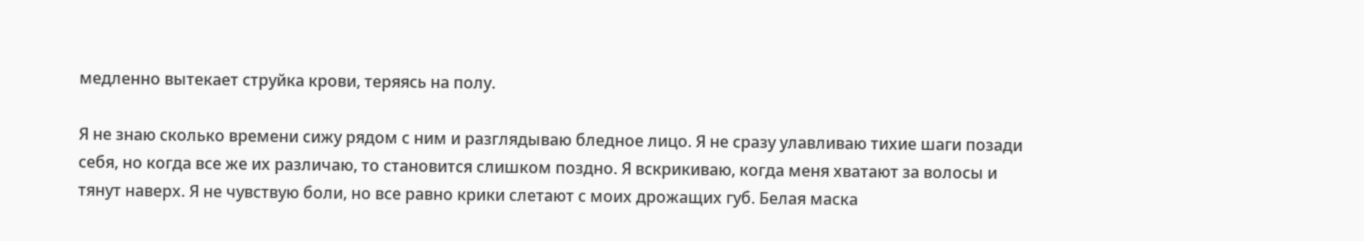медленно вытекает струйка крови, теряясь на полу.

Я не знаю сколько времени сижу рядом с ним и разглядываю бледное лицо. Я не сразу улавливаю тихие шаги позади себя, но когда все же их различаю, то становится слишком поздно. Я вскрикиваю, когда меня хватают за волосы и тянут наверх. Я не чувствую боли, но все равно крики слетают с моих дрожащих губ. Белая маска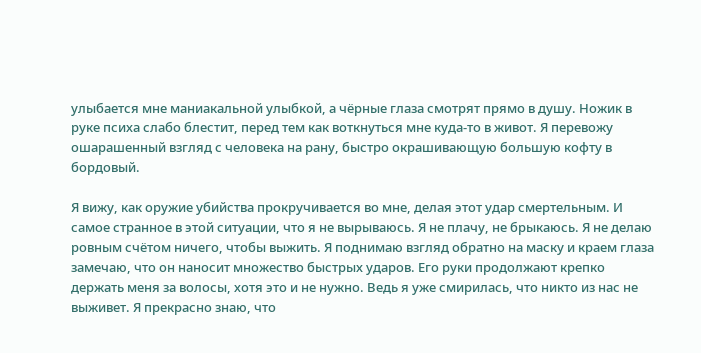улыбается мне маниакальной улыбкой, а чёрные глаза смотрят прямо в душу. Ножик в руке психа слабо блестит, перед тем как воткнуться мне куда-то в живот. Я перевожу ошарашенный взгляд с человека на рану, быстро окрашивающую большую кофту в бордовый.

Я вижу, как оружие убийства прокручивается во мне, делая этот удар смертельным. И самое странное в этой ситуации, что я не вырываюсь. Я не плачу, не брыкаюсь. Я не делаю ровным счётом ничего, чтобы выжить. Я поднимаю взгляд обратно на маску и краем глаза замечаю, что он наносит множество быстрых ударов. Его руки продолжают крепко держать меня за волосы, хотя это и не нужно. Ведь я уже смирилась, что никто из нас не выживет. Я прекрасно знаю, что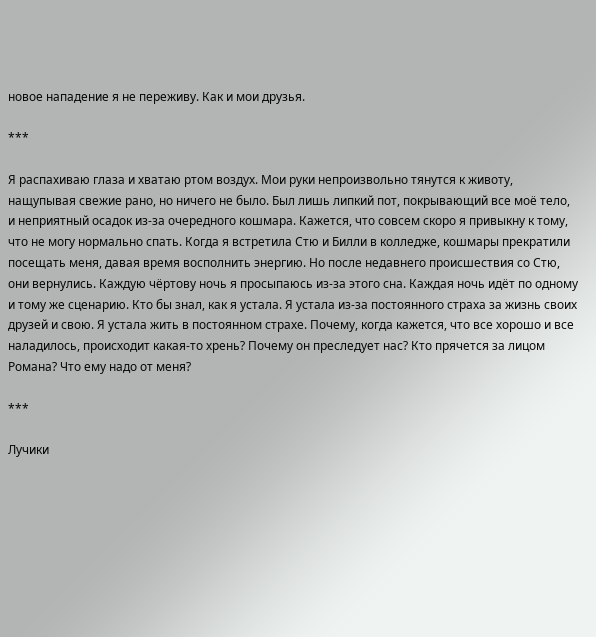новое нападение я не переживу. Как и мои друзья.

***

Я распахиваю глаза и хватаю ртом воздух. Мои руки непроизвольно тянутся к животу, нащупывая свежие рано, но ничего не было. Был лишь липкий пот, покрывающий все моё тело, и неприятный осадок из-за очередного кошмара. Кажется, что совсем скоро я привыкну к тому, что не могу нормально спать. Когда я встретила Стю и Билли в колледже, кошмары прекратили посещать меня, давая время восполнить энергию. Но после недавнего происшествия со Стю, они вернулись. Каждую чёртову ночь я просыпаюсь из-за этого сна. Каждая ночь идёт по одному и тому же сценарию. Кто бы знал, как я устала. Я устала из-за постоянного страха за жизнь своих друзей и свою. Я устала жить в постоянном страхе. Почему, когда кажется, что все хорошо и все наладилось, происходит какая-то хрень? Почему он преследует нас? Кто прячется за лицом Романа? Что ему надо от меня?

***

Лучики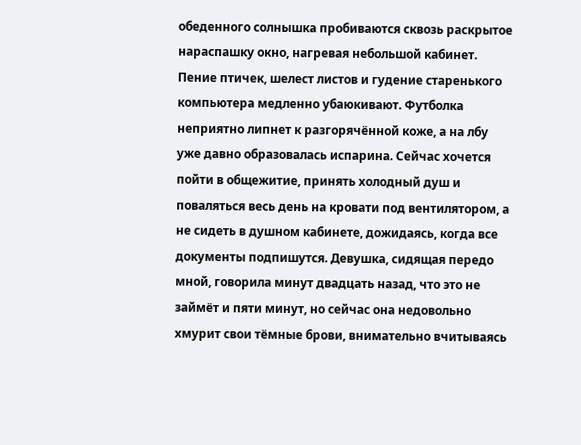обеденного солнышка пробиваются сквозь раскрытое нараспашку окно, нагревая небольшой кабинет. Пение птичек, шелест листов и гудение старенького компьютера медленно убаюкивают. Футболка неприятно липнет к разгорячённой коже, а на лбу уже давно образовалась испарина. Сейчас хочется пойти в общежитие, принять холодный душ и поваляться весь день на кровати под вентилятором, а не сидеть в душном кабинете, дожидаясь, когда все документы подпишутся. Девушка, сидящая передо мной, говорила минут двадцать назад, что это не займёт и пяти минут, но сейчас она недовольно хмурит свои тёмные брови, внимательно вчитываясь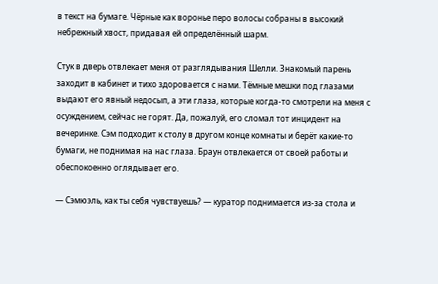в текст на бумаге. Чёрные как воронье перо волосы собраны в высокий небрежный хвост, придавая ей определённый шарм.

Стук в дверь отвлекает меня от разглядывания Шелли. Знакомый парень заходит в кабинет и тихо здоровается с нами. Тёмные мешки под глазами выдают его явный недосып, а эти глаза, которые когда-то смотрели на меня с осуждением, сейчас не горят. Да, пожалуй, его сломал тот инцидент на вечеринке. Сэм подходит к столу в другом конце комнаты и берёт какие-то бумаги, не поднимая на нас глаза. Браун отвлекается от своей работы и обеспокоенно оглядывает его.

— Сэмюэль, как ты себя чувствуешь? — куратор поднимается из-за стола и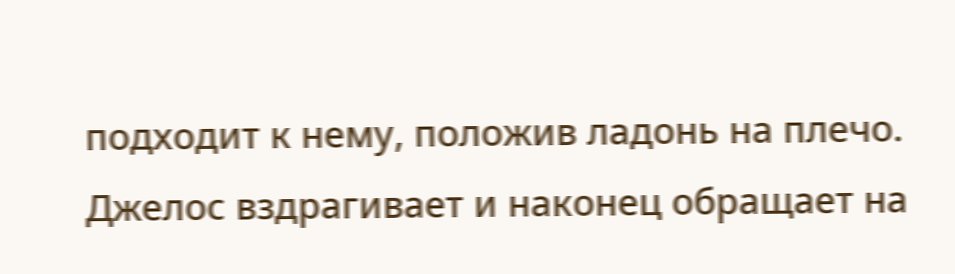подходит к нему, положив ладонь на плечо. Джелос вздрагивает и наконец обращает на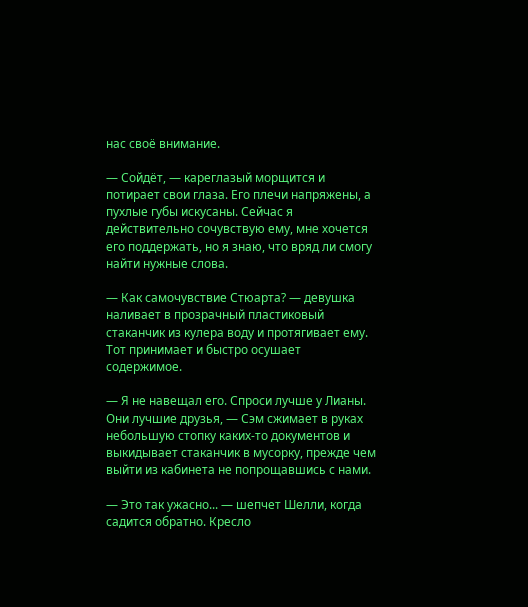нас своё внимание.

— Сойдёт, — кареглазый морщится и потирает свои глаза. Его плечи напряжены, а пухлые губы искусаны. Сейчас я действительно сочувствую ему, мне хочется его поддержать, но я знаю, что вряд ли смогу найти нужные слова.

— Как самочувствие Стюарта? — девушка наливает в прозрачный пластиковый стаканчик из кулера воду и протягивает ему. Тот принимает и быстро осушает содержимое.

— Я не навещал его. Спроси лучше у Лианы. Они лучшие друзья, — Сэм сжимает в руках небольшую стопку каких-то документов и выкидывает стаканчик в мусорку, прежде чем выйти из кабинета не попрощавшись с нами.

— Это так ужасно... — шепчет Шелли, когда садится обратно. Кресло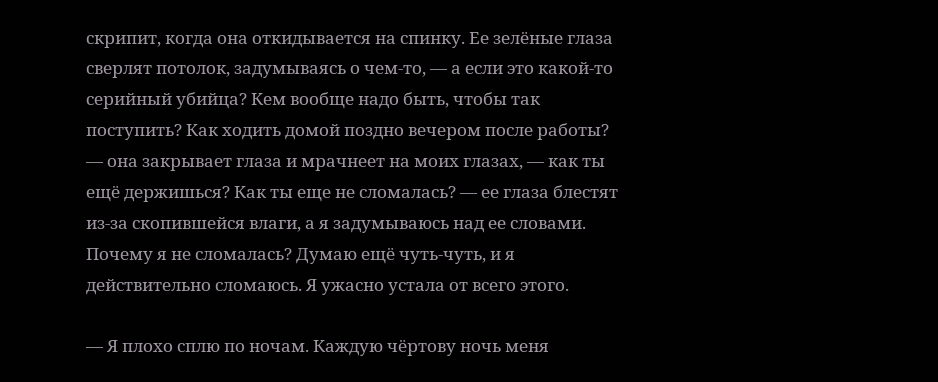скрипит, когда она откидывается на спинку. Ее зелёные глаза сверлят потолок, задумываясь о чем-то, — а если это какой-то серийный убийца? Кем вообще надо быть, чтобы так поступить? Как ходить домой поздно вечером после работы? — она закрывает глаза и мрачнеет на моих глазах, — как ты ещё держишься? Как ты еще не сломалась? — ее глаза блестят из-за скопившейся влаги, а я задумываюсь над ее словами. Почему я не сломалась? Думаю ещё чуть-чуть, и я действительно сломаюсь. Я ужасно устала от всего этого.

— Я плохо сплю по ночам. Каждую чёртову ночь меня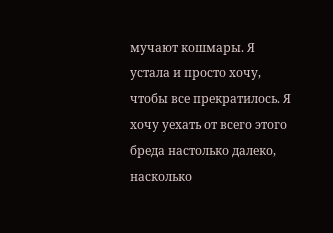мучают кошмары. Я устала и просто хочу, чтобы все прекратилось. Я хочу уехать от всего этого бреда настолько далеко, насколько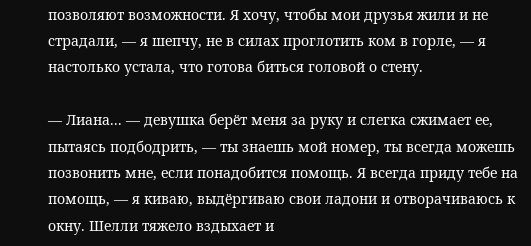позволяют возможности. Я хочу, чтобы мои друзья жили и не страдали, — я шепчу, не в силах проглотить ком в горле, — я настолько устала, что готова биться головой о стену.

— Лиана... — девушка берёт меня за руку и слегка сжимает ее, пытаясь подбодрить, — ты знаешь мой номер, ты всегда можешь позвонить мне, если понадобится помощь. Я всегда приду тебе на помощь, — я киваю, выдёргиваю свои ладони и отворачиваюсь к окну. Шелли тяжело вздыхает и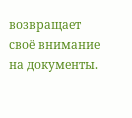возвращает своё внимание на документы.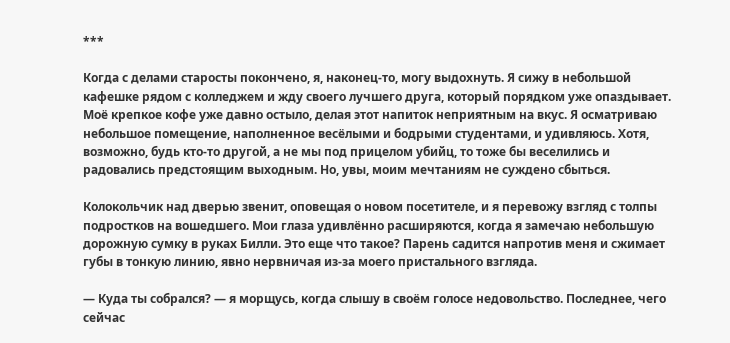***

Когда с делами старосты покончено, я, наконец-то, могу выдохнуть. Я сижу в небольшой кафешке рядом с колледжем и жду своего лучшего друга, который порядком уже опаздывает. Моё крепкое кофе уже давно остыло, делая этот напиток неприятным на вкус. Я осматриваю небольшое помещение, наполненное весёлыми и бодрыми студентами, и удивляюсь. Хотя, возможно, будь кто-то другой, а не мы под прицелом убийц, то тоже бы веселились и радовались предстоящим выходным. Но, увы, моим мечтаниям не суждено сбыться.

Колокольчик над дверью звенит, оповещая о новом посетителе, и я перевожу взгляд с толпы подростков на вошедшего. Мои глаза удивлённо расширяются, когда я замечаю небольшую дорожную сумку в руках Билли. Это еще что такое? Парень садится напротив меня и сжимает губы в тонкую линию, явно нервничая из-за моего пристального взгляда.

— Куда ты собрался? — я морщусь, когда слышу в своём голосе недовольство. Последнее, чего сейчас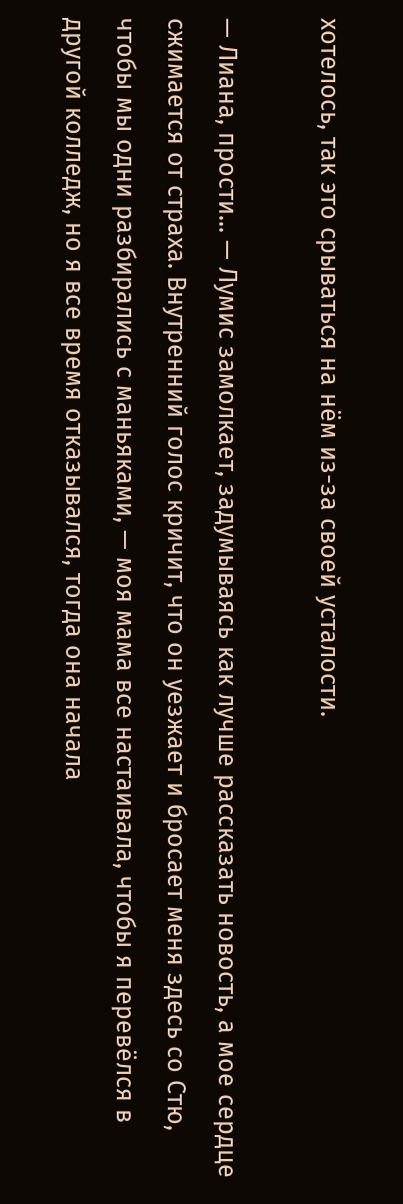хотелось, так это срываться на нём из-за своей усталости.

— Лиана, прости... — Лумис замолкает, задумываясь как лучше рассказать новость, а мое сердце сжимается от страха. Внутренний голос кричит, что он уезжает и бросает меня здесь со Стю, чтобы мы одни разбирались с маньяками, — моя мама все настаивала, чтобы я перевёлся в другой колледж, но я все время отказывался, тогда она начала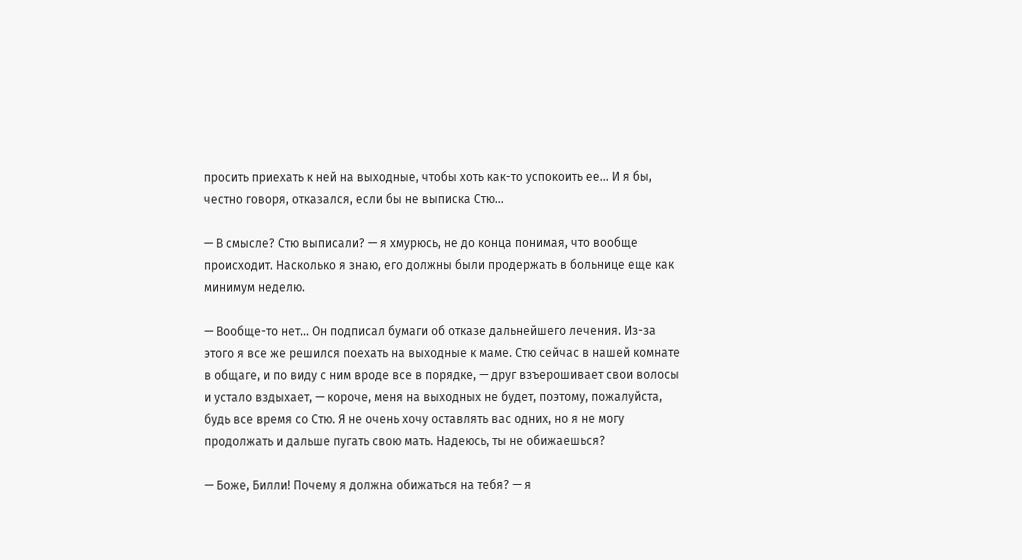просить приехать к ней на выходные, чтобы хоть как-то успокоить ее... И я бы, честно говоря, отказался, если бы не выписка Стю...

— В смысле? Стю выписали? — я хмурюсь, не до конца понимая, что вообще происходит. Насколько я знаю, его должны были продержать в больнице еще как минимум неделю.

— Вообще-то нет... Он подписал бумаги об отказе дальнейшего лечения. Из-за этого я все же решился поехать на выходные к маме. Стю сейчас в нашей комнате в общаге, и по виду с ним вроде все в порядке, — друг взъерошивает свои волосы и устало вздыхает, — короче, меня на выходных не будет, поэтому, пожалуйста, будь все время со Стю. Я не очень хочу оставлять вас одних, но я не могу продолжать и дальше пугать свою мать. Надеюсь, ты не обижаешься?

— Боже, Билли! Почему я должна обижаться на тебя? — я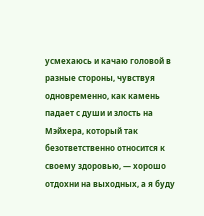усмехаюсь и качаю головой в разные стороны, чувствуя одновременно, как камень падает с души и злость на Мэйхера, который так безответственно относится к своему здоровью, — хорошо отдохни на выходных, а я буду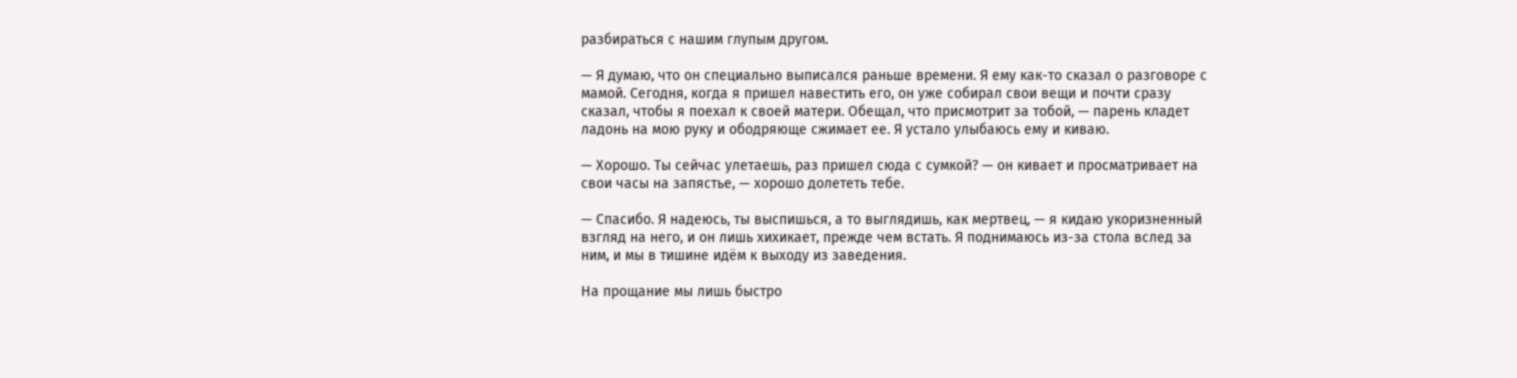разбираться с нашим глупым другом.

— Я думаю, что он специально выписался раньше времени. Я ему как-то сказал о разговоре с мамой. Сегодня, когда я пришел навестить его, он уже собирал свои вещи и почти сразу сказал, чтобы я поехал к своей матери. Обещал, что присмотрит за тобой, — парень кладет ладонь на мою руку и ободряюще сжимает ее. Я устало улыбаюсь ему и киваю.

— Хорошо. Ты сейчас улетаешь, раз пришел сюда с сумкой? — он кивает и просматривает на свои часы на запястье, — хорошо долететь тебе.

— Спасибо. Я надеюсь, ты выспишься, а то выглядишь, как мертвец, — я кидаю укоризненный взгляд на него, и он лишь хихикает, прежде чем встать. Я поднимаюсь из-за стола вслед за ним, и мы в тишине идём к выходу из заведения.

На прощание мы лишь быстро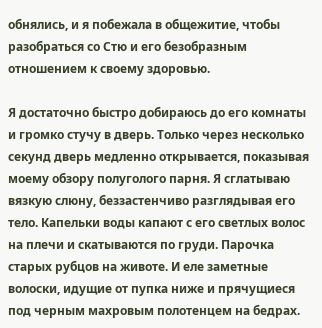обнялись, и я побежала в общежитие, чтобы разобраться со Стю и его безобразным отношением к своему здоровью.

Я достаточно быстро добираюсь до его комнаты и громко стучу в дверь. Только через несколько секунд дверь медленно открывается, показывая моему обзору полуголого парня. Я сглатываю вязкую слюну, беззастенчиво разглядывая его тело. Капельки воды капают с его светлых волос на плечи и скатываются по груди. Парочка старых рубцов на животе. И еле заметные волоски, идущие от пупка ниже и прячущиеся под черным махровым полотенцем на бедрах.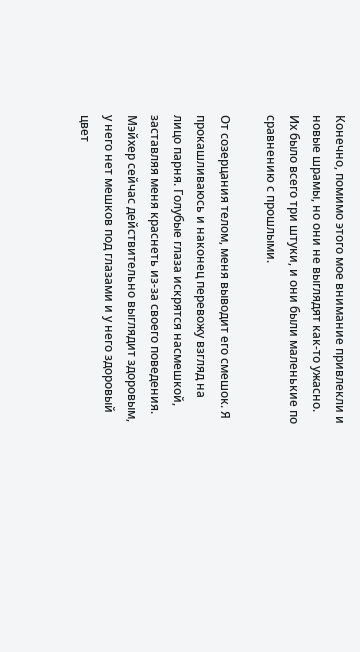Конечно, помимо этого мое внимание привлекли и новые шрамы, но они не выглядят как-то ужасно. Их было всего три штуки, и они были маленькие по сравнению с прошлыми.

От созерцания телом, меня выводит его смешок. Я прокашливаюсь и наконец перевожу взгляд на лицо парня. Голубые глаза искрятся насмешкой, заставляя меня краснеть из-за своего поведения. Мэйхер сейчас действительно выглядит здоровым, у него нет мешков под глазами и у него здоровый цвет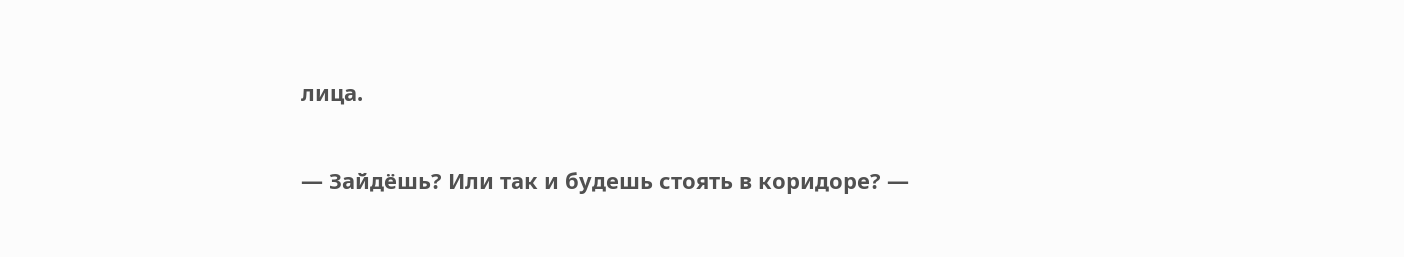лица.

— Зайдёшь? Или так и будешь стоять в коридоре? —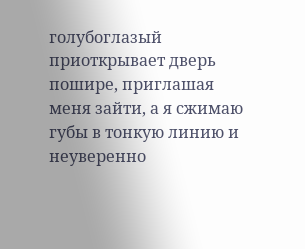голубоглазый приоткрывает дверь пошире, приглашая меня зайти, а я сжимаю губы в тонкую линию и неуверенно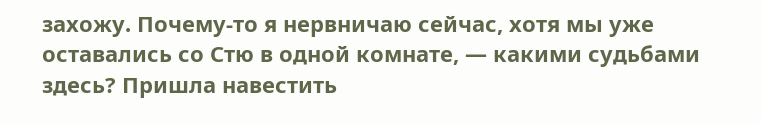захожу. Почему-то я нервничаю сейчас, хотя мы уже оставались со Стю в одной комнате, — какими судьбами здесь? Пришла навестить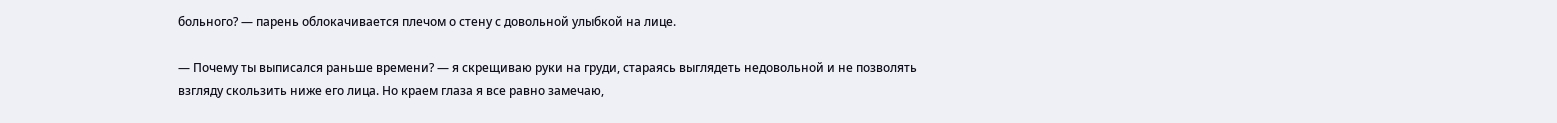больного? — парень облокачивается плечом о стену с довольной улыбкой на лице.

— Почему ты выписался раньше времени? — я скрещиваю руки на груди, стараясь выглядеть недовольной и не позволять взгляду скользить ниже его лица. Но краем глаза я все равно замечаю,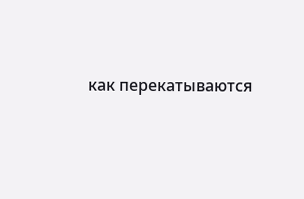как перекатываются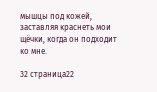мышцы под кожей, заставляя краснеть мои щёчки, когда он подходит ко мне.

32 страница22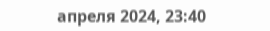апреля 2024, 23:40